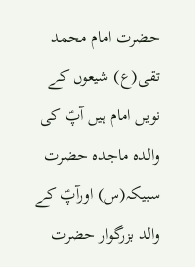حضرت امام محمد تقی(ع) شیعوں کے نویں امام ہیں آپؑ کی والدہ ماجدہ حضرت سبیکہ(س) اورآپؑ کے والد بزرگوار حضرت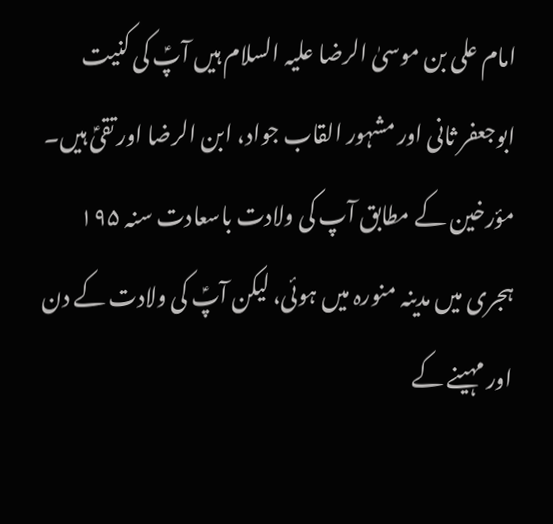امام علی بن موسیٰ الرضا علیہ السلام ہیں آپؑ کی کنیت ابوجعفر ثانی اور مشہور القاب جواد، ابن الرضا اور تقیؑ ہیں۔
مؤرخین کے مطابق آپ کی ولادت باسعادت سنہ ۱۹۵ ہجری میں مدینہ منورہ میں ہوئی، لیکن آپؑ کی ولادت کے دن اور مہینے کے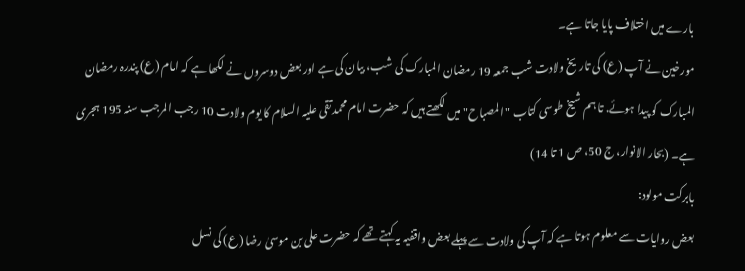بارے میں اختلاف پایا جاتا ہے۔
مورخین نے آپ (ع) کی تاریخ ولادت شب جمعہ 19 رمضان المبارک کی شب، بیان کی ہے اور بعض دوسروں نے لکھا ہے کہ امام (ع) پندرہ رمضان المبارک کو پیدا ہوئے. تا ہم شیخ طوسی کتاب "المصباح" میں لکھتے ہیں کہ حضرت امام محمد تقی علیہ السلام کا یوم ولادت 10 رجب المرجب سنہ 195 ہجری ہے۔ (بحار الانوار، ج 50، ص 1 تا 14)
بابرکت مولود:
بعض روایات سے معلوم ہوتا ہے کہ آپ کی ولادت سے پہلے بعض واقفیہ یہ کہتے تھے کہ حضرت علی بن موسیٰ رضا (ع) کی نسل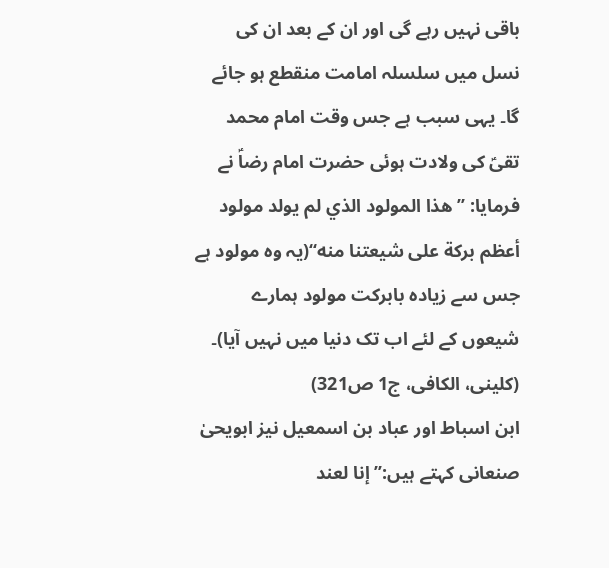باقی نہیں رہے گی اور ان کے بعد ان کی نسل میں سلسلہ امامت منقطع ہو جائے گا۔ یہی سبب ہے جس وقت امام محمد تقیؑ کی ولادت ہوئی حضرت امام رضاؑ نے فرمایا: ’’ هذا المولود الذي لم يولد مولود أعظم بركة على شيعتنا منه‘‘(یہ وہ مولود ہے جس سے زیادہ بابرکت مولود ہمارے شیعوں کے لئے اب تک دنیا میں نہیں آیا)۔ (کلینی، الکافی، ج1 ص321)
ابن اسباط اور عباد بن اسمعیل نیز ابویحیٰ صنعانی کہتے ہیں:’’ إنا لعند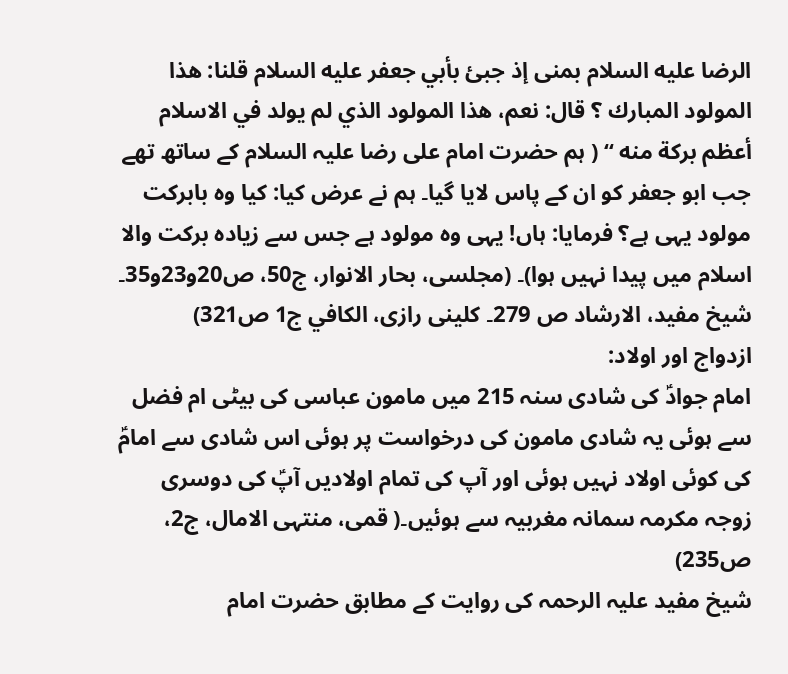الرضا عليه السلام بمنى إذ جبئ بأبي جعفر عليه السلام قلنا: هذا المولود المبارك ؟ قال: نعم، هذا المولود الذي لم يولد في الاسلام أعظم بركة منه ‘‘ ( ہم حضرت امام علی رضا علیہ السلام کے ساتھ تھے جب ابو جعفر کو ان کے پاس لایا گیا۔ ہم نے عرض کیا: کیا وہ بابرکت مولود یہی ہے؟ فرمایا: ہاں! یہی وہ مولود ہے جس سے زيادہ برکت والا اسلام میں پیدا نہیں ہوا)۔ (مجلسی، بحار الانوار، ج50، ص20و23و35۔ شیخ مفید، الارشاد ص 279۔ کلینی رازی، الكافي ج1 ص321)
ازدواج اور اولاد:
امام جوادؑ کی شادی سنہ 215 میں مامون عباسی کی بیٹی ام فضل سے ہوئی یہ شادی مامون کی درخواست پر ہوئی اس شادی سے امامؑ کی کوئی اولاد نہیں ہوئی اور آپ کی تمام اولادیں آپؑ کی دوسری زوجہ مکرمہ سمانہ مغربیہ سے ہوئیں۔( قمی، منتہی الامال، ج2، ص235)
شیخ مفید علیہ الرحمہ کی روایت کے مطابق حضرت امام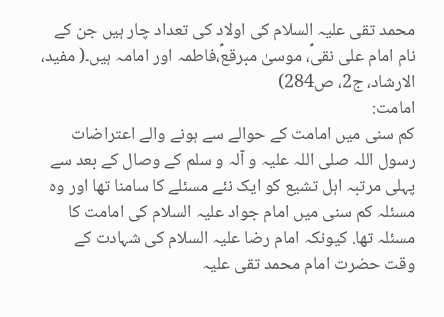محمد تقی علیہ السلام کی اولاد کی تعداد چار ہیں جن کے نام امام علی نقیؑ، موسیٰ مبرقعؑ،فاطمہ اور امامہ ہیں۔( مفید، الارشاد، ج2، ص284)
امامت:
کم سنی میں امامت کے حوالے سے ہونے والے اعتراضات رسول اللہ صلی اللہ علیہ و آلہ و سلم کے وصال کے بعد سے پہلی مرتبہ اہل تشیع کو ایک نئے مسئلے کا سامنا تھا اور وہ مسئلہ کم سنی میں امام جواد علیہ السلام کی امامت کا مسئلہ تھا. کیونکہ امام رضا علیہ السلام کی شہادت کے وقت حضرت امام محمد تقی علیہ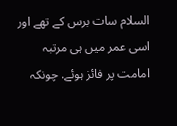السلام سات برس کے تھے اور اسی عمر میں ہی مرتبہ امامت پر فائز ہوئے. چونکہ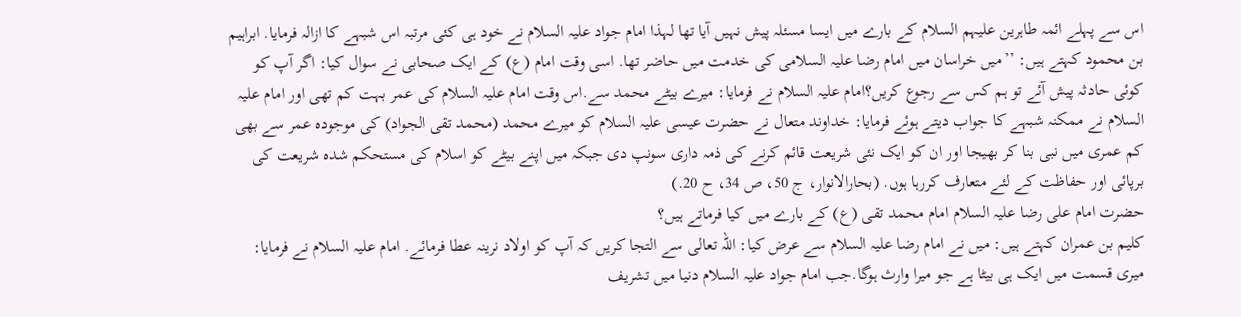اس سے پہلے ائمہ طاہرین علیہم السلام کے بارے میں ایسا مسئلہ پیش نہیں آیا تھا لہذا امام جواد علیہ السلام نے خود ہی کئی مرتبہ اس شبہے کا ازالہ فرمایا. ابراہیم بن محمود کہتے ہیں: ’’میں خراسان میں امام رضا علیہ السلامی کی خدمت میں حاضر تھا. اسی وقت امام (ع) کے ایک صحابی نے سوال کیا: اگر آپ کو کوئی حادثہ پیش آئے تو ہم کس سے رجوع کریں؟امام علیہ السلام نے فرمایا: میرے بیٹے محمد سے.اس وقت امام علیہ السلام کی عمر بہت کم تھی اور امام علیہ السلام نے ممکنہ شبہے کا جواب دیتے ہوئے فرمایا: خداوند متعال نے حضرت عیسی علیہ السلام کو میرے محمد (محمد تقی الجواد) کی موجودہ عمر سے بھی کم عمری میں نبی بنا کر بھیجا اور ان کو ایک نئی شریعت قائم کرنے کی ذمہ داری سونپ دی جبکہ میں اپنے بیٹے کو اسلام کی مستحکم شدہ شریعت کی برپائی اور حفاظت کے لئے متعارف کررہا ہوں. (بحارالانوار، ج 50، ص 34، ح 20.)
حضرت امام علی رضا علیہ السلام امام محمد تقی (ع) کے بارے میں کیا فرماتے ہیں؟
کلیم بن عمران کہتے ہیں: میں نے امام رضا علیہ السلام سے عرض کیا: اللہ تعالی سے التجا کریں کہ آپ کو اولاد نرینہ عطا فرمائے. امام علیہ السلام نے فرمایا: میری قسمت میں ایک ہی بیٹا ہے جو میرا وارث ہوگا.جب امام جواد علیہ السلام دنیا میں تشریف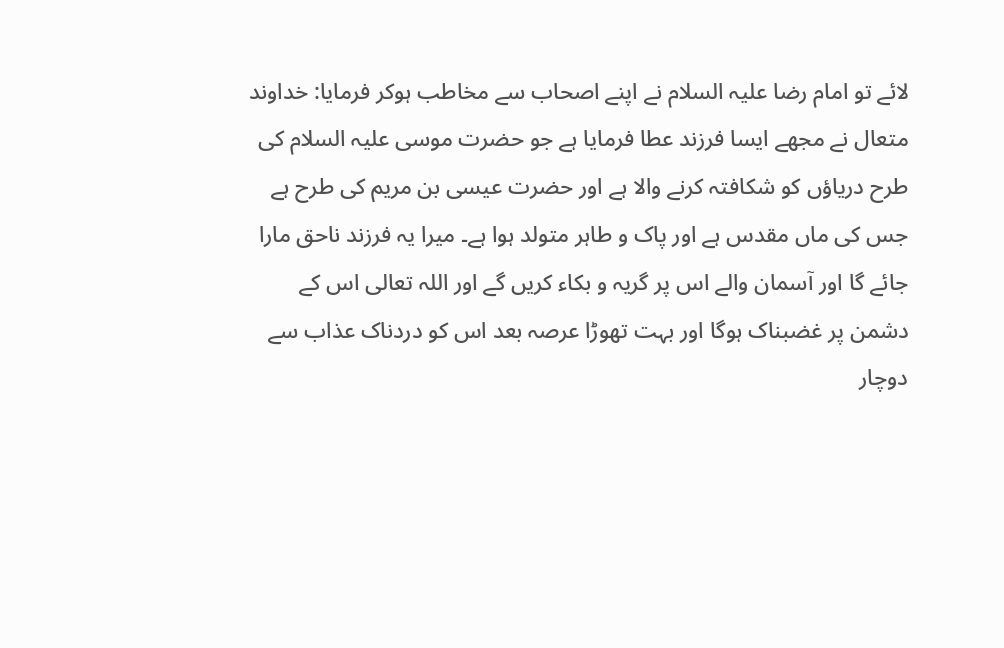لائے تو امام رضا علیہ السلام نے اپنے اصحاب سے مخاطب ہوکر فرمایا: خداوند متعال نے مجھے ایسا فرزند عطا فرمایا ہے جو حضرت موسی علیہ السلام کی طرح دریاؤں کو شکافتہ کرنے والا ہے اور حضرت عیسی بن مریم کی طرح ہے جس کی ماں مقدس ہے اور پاک و طاہر متولد ہوا ہے۔ میرا یہ فرزند ناحق مارا جائے گا اور آسمان والے اس پر گریہ و بکاء کریں گے اور اللہ تعالی اس کے دشمن پر غضبناک ہوگا اور بہت تھوڑا عرصہ بعد اس کو دردناک عذاب سے دوچار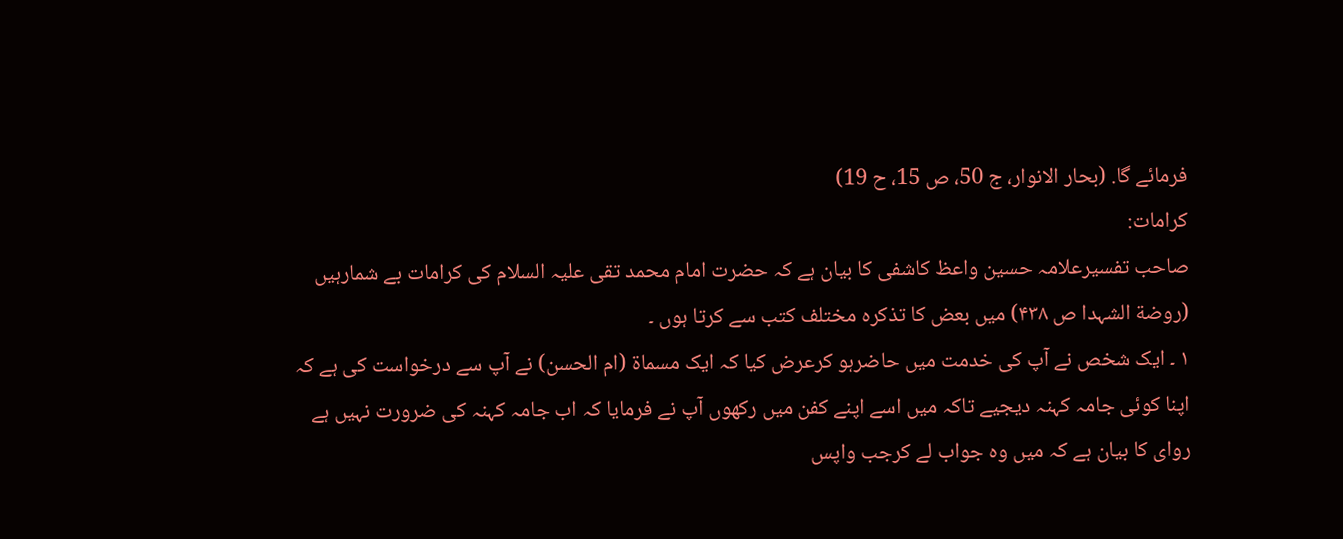فرمائے گا. (بحار الانوار، ج 50، ص 15، ح 19)
کرامات:
صاحب تفسیرعلامہ حسین واعظ کاشفی کا بیان ہے کہ حضرت امام محمد تقی علیہ السلام کی کرامات بے شمارہیں (روضة الشہدا ص ۴۳۸) میں بعض کا تذکرہ مختلف کتب سے کرتا ہوں ۔
۱ ۔ ایک شخص نے آپ کی خدمت میں حاضرہو کرعرض کیا کہ ایک مسماة (ام الحسن) نے آپ سے درخواست کی ہے کہ اپنا کوئی جامہ کہنہ دیجیے تاکہ میں اسے اپنے کفن میں رکھوں آپ نے فرمایا کہ اب جامہ کہنہ کی ضرورت نہیں ہے روای کا بیان ہے کہ میں وہ جواب لے کرجب واپس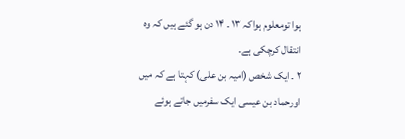ہوا تومعلوم ہواکہ ۱۳ ۔ ۱۴ دن ہو گئے ہیں کہ وہ انتقال کرچکی ہے۔
۲ ۔ ایک شخص (امیہ بن علی) کہتا ہے کہ میں اورحماد بن عیسی ایک سفرمیں جاتے ہوئے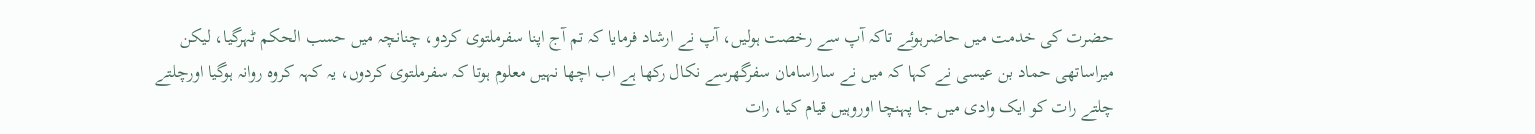حضرت کی خدمت میں حاضرہوئے تاکہ آپ سے رخصت ہولیں، آپ نے ارشاد فرمایا کہ تم آج اپنا سفرملتوی کردو، چنانچہ میں حسب الحکم ٹہرگیا، لیکن میراساتھی حماد بن عیسی نے کہا کہ میں نے ساراسامان سفرگھرسے نکال رکھا ہے اب اچھا نہیں معلوم ہوتا کہ سفرملتوی کردوں، یہ کہہ کروہ روانہ ہوگیا اورچلتے چلتے رات کو ایک وادی میں جا پہنچا اوروہیں قیام کیا، رات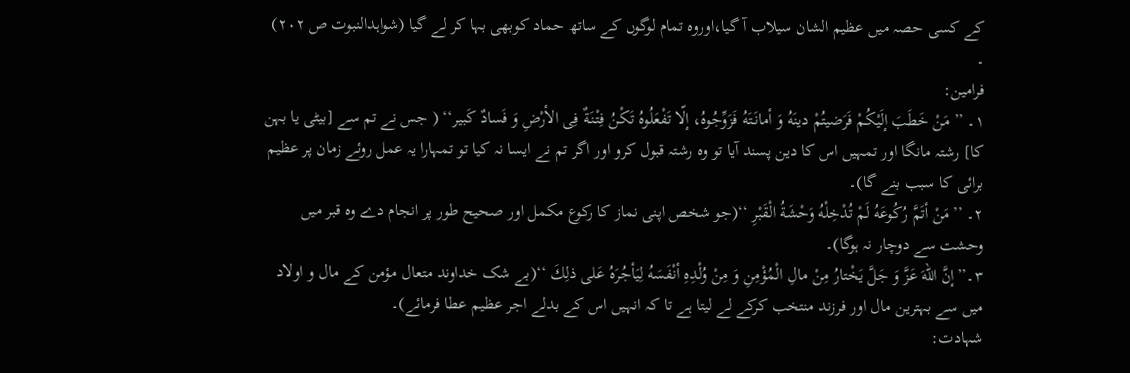کے کسی حصہ میں عظیم الشان سیلاب آ گیا،اوروہ تمام لوگوں کے ساتھ حماد کوبھی بہا کر لے گیا (شواہدالنبوت ص ۲۰۲) ۔
فرامین:
۱۔ ’’ مَنْ خَطَبَ إلَيْكُمْ فَرَضيتُمْ دينَهُ وَ أمانَتَهُ فَزَوِّجُوهُ، إلّا تَفْعَلُوهُ تَكْنُ فِتْنَةٌ فِى الأرْضِ وَ فَسادٌ كَبير‘‘ ( جس نے تم سے [بیٹی یا بہن کا] رشتہ مانگا اور تمہیں اس کا دین پسند آیا تو وہ رشتہ قبول کرو اور اگر تم نے ایسا نہ کیا تو تمہارا یہ عمل روئے زمان پر عظیم برائی کا سبب بنے گا)۔
۲۔ ’’مَنْ أتَمَّ رُكُوعَهُ لَمْ تُدْخِلْهُ وَحْشَةُ الْقَبْرِ ‘‘(جو شخص اپنی نماز کا رکوع مکمل اور صحیح طور پر انجام دے وہ قبر میں وحشت سے دوچار نہ ہوگا)۔
۳۔’’إنَّ اللّهَ عَزَّ وَ جَلَّ يَخْتارُ مِنْ مالِ الْمُؤْمِنِ وَ مِنْ وُلْدِهِ أنْفَسَهُ لِيَأجُرَهُ عَلى ذلِكَ ‘‘(بے شک خداوند متعال مؤمن کے مال و اولاد میں سے بہترین مال اور فرزند منتخب کرکے لے لیتا ہے تا کہ انہیں اس کے بدلے اجر عظیم عطا فرمائے)۔
شہادت: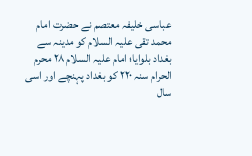عباسی خلیفہ معتصم نے حضرت امام محمد تقی علیہ السلام کو مدینہ سے بغداد بلوایا؛ امام علیہ السلام ۲۸ محرم الحرام سنہ ۲۲۰ کو بغداد پہنچے اور اسی سال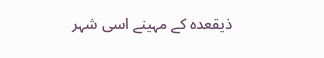ذیقعدہ کے مہینے اسی شہر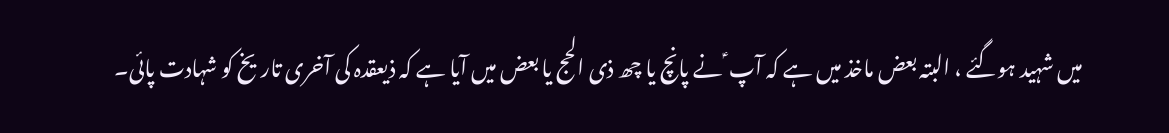میں شہید ہوگئے ، البتہ بعض ماخذ میں ہے کہ آپ ؑ نے پانچ یا چھ ذی الحج یا بعض میں آیا ہے کہ ذیعقدہ کی آخری تاریخ کو شہادت پائی۔